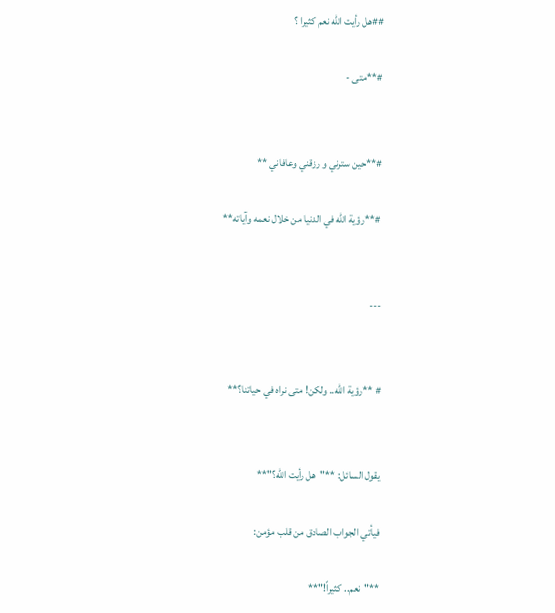##هل رأيت الله نعم كثيرا ؟

#**متى -


#**حين سترني و رزقني وعافاني **

 #**رؤية الله في الدنيا من خلال نعمه وآياته**


---


# **رؤية الله.. ولكن! متى نراه في حياتنا؟**


يقول السائل: **"هل رأيت الله؟"**

فيأتي الجواب الصادق من قلب مؤمن:

**"نعم.. كثيراً!"**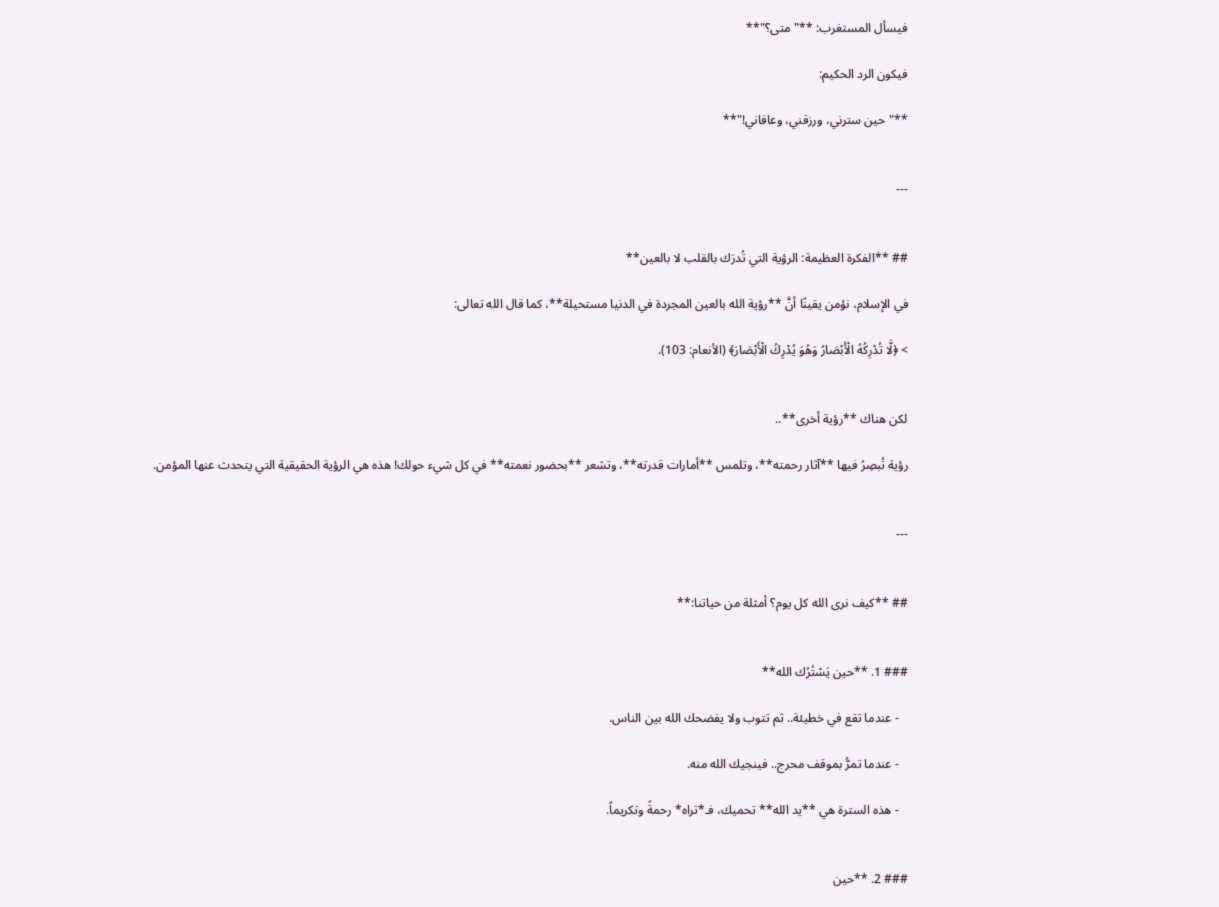فيسأل المستغرب: **"متى؟"**

فيكون الرد الحكيم:

**"حين سترني، ورزقني، وعافاني!"**


---


## **الفكرة العظيمة: الرؤية التي تُدرَك بالقلب لا بالعين**

في الإسلام، نؤمن يقينًا أنَّ **رؤية الله بالعين المجردة في الدنيا مستحيلة**، كما قال الله تعالى:

> ﴿لَّا تُدْرِكُهُ الْأَبْصَارُ وَهُوَ يُدْرِكُ الْأَبْصَارَ﴾ (الأنعام: 103).


لكن هناك **رؤية أخرى**..

رؤية تُبصِرُ فيها **آثار رحمته**، وتلمس **أمارات قدرته**، وتشعر **بحضور نعمته** في كل شيء حولك! هذه هي الرؤية الحقيقية التي يتحدث عنها المؤمن.


---


## **كيف نرى الله كل يوم؟ أمثلة من حياتنا:**


### 1. **حين يَسْتُرُك الله**

   - عندما تقع في خطيئة.. ثم تتوب ولا يفضحك الله بين الناس.

   - عندما تمرُّ بموقف محرج.. فينجيك الله منه.

   - هذه السترة هي **يد الله** تحميك، فـ*تراه* رحمةً وتكريماً.


### 2. **حين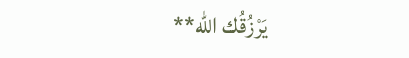يَرْزُقُك الله**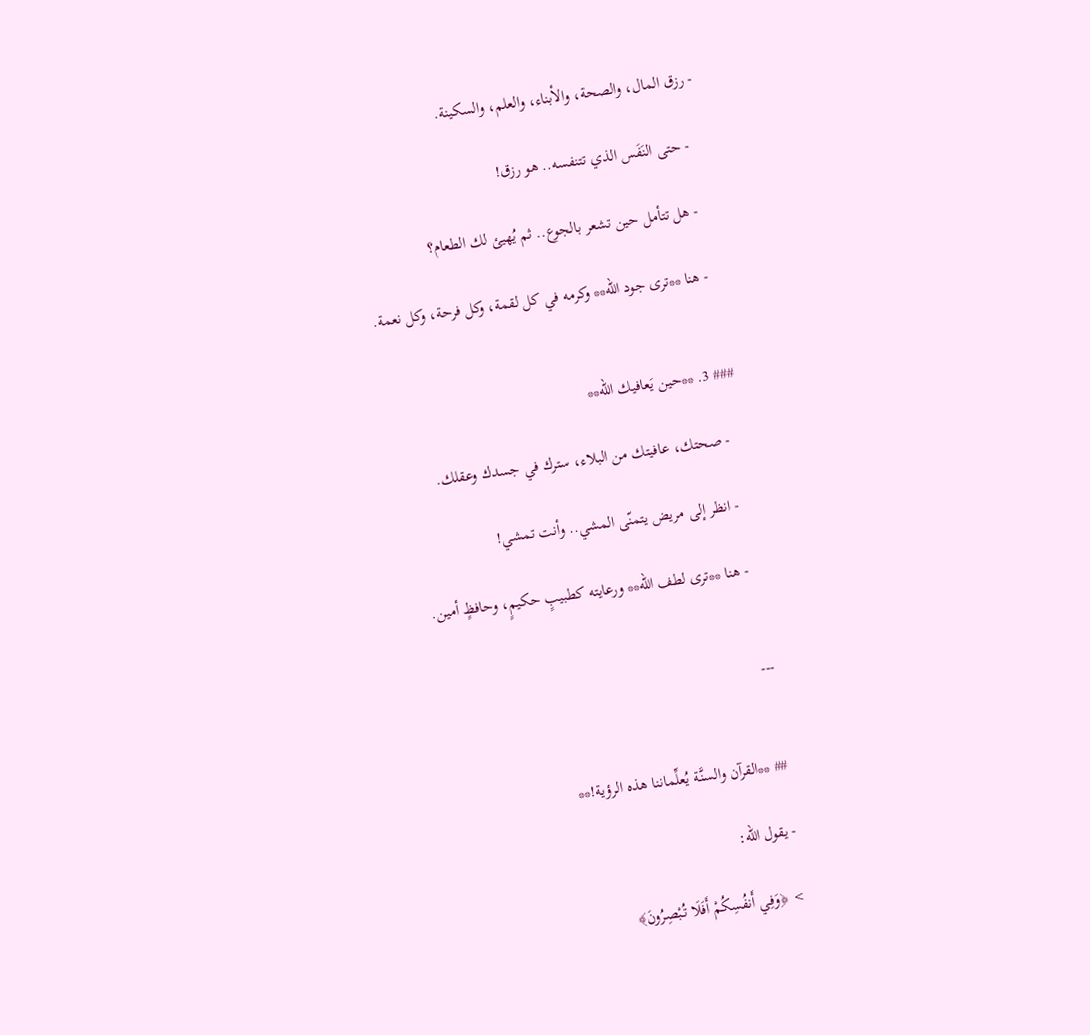- رزق المال، والصحة، والأبناء، والعلم، والسكينة.

   - حتى النَفَس الذي تتنفسه.. هو رزق!

   - هل تتأمل حين تشعر بالجوع.. ثم يُهيئ لك الطعام؟

   - هنا **ترى جود الله** وكرمه في كل لقمة، وكل فرحة، وكل نعمة.


### 3. **حين يَعافيك الله**

   - صحتك، عافيتك من البلاء، سترك في جسدك وعقلك.

   - انظر إلى مريض يتمنّى المشي.. وأنت تمشي!

   - هنا **ترى لطف الله** ورعايته كطبيبٍ حكيمٍ، وحافظٍ أمين.


---


## **القرآن والسنَّة يُعلِّماننا هذه الرؤية!**

- يقول الله:

> ﴿وَفِي أَنفُسِكُمْ أَفَلَا تُبْصِرُونَ﴾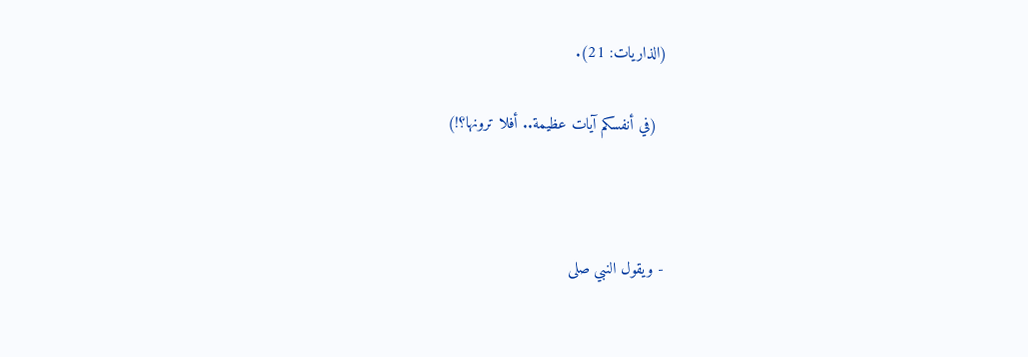(الذاريات: 21).

  (في أنفسكم آيات عظيمة.. أفلا ترونها؟!)



- ويقول النبي صلى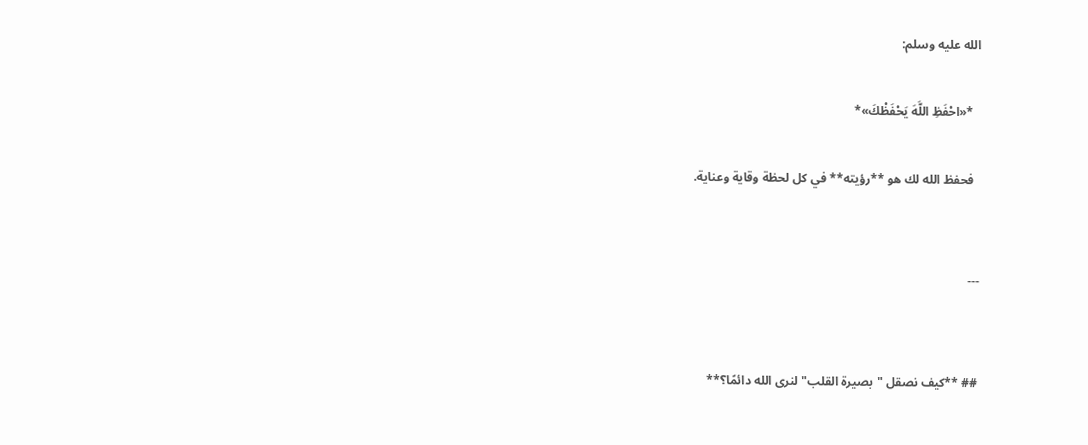الله عليه وسلم:

  *«احْفَظِ اللَّهَ يَحْفَظْكَ»*

  فحفظ الله لك هو **رؤيته** في كل لحظة وقاية وعناية.


---


## **كيف نصقل "بصيرة القلب" لنرى الله دائمًا؟**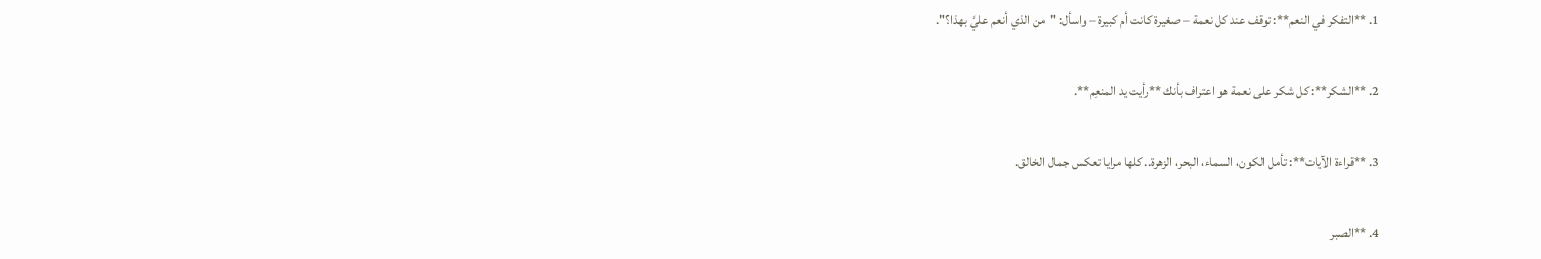1. **التفكر في النعم**: توقف عند كل نعمة – صغيرة كانت أم كبيرة – واسأل: "من الذي أنعم عليَّ بهذا؟".

2. **الشكر**: كل شكر على نعمة هو اعتراف بأنك **رأيت يد المنعِم**.

3. **قراءة الآيات**: تأمل الكون، السماء، البحر، الزهرة.. كلها مرايا تعكس جمال الخالق.

4. **الصبر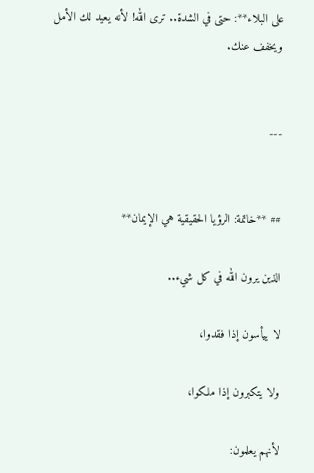على البلاء**: حتى في الشدة.. ترى الله! لأنه يعيد لك الأمل ويخفف عنك.


---


## **خاتمة: الرؤيا الحقيقية هي الإيمان**

الذين يرون الله في كل شيء..

لا ييأسون إذا فقدوا،

ولا يتكبرون إذا ملكوا،

لأنهم يعلمون: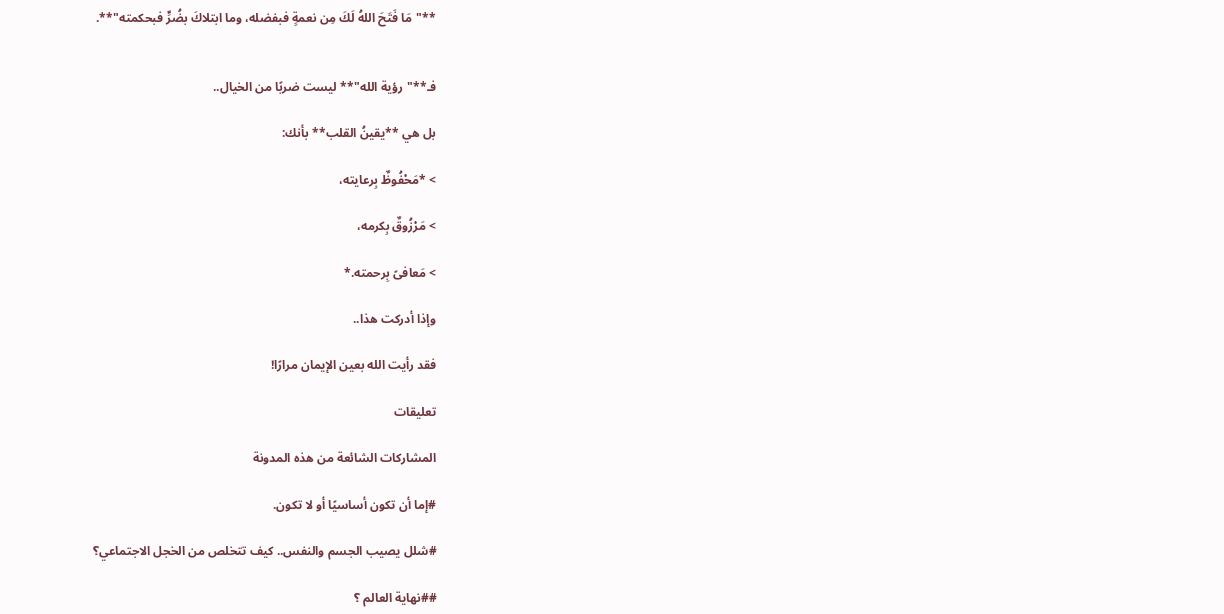**"مَا فَتَحَ اللهُ لَكَ مِن نعمةٍ فبفضله، وما ابتلاكَ بضُرٍّ فبحكمته"**.


فـ**"رؤية الله"** ليست ضربًا من الخيال..

بل هي **يقينُ القلب** بأنك:

> *مَحْفُوظٌ بِرعايته،

> مَرْزُوقٌ بِكرمه،

> مَعافىً بِرحمته.*

وإذا أدركت هذا..

فقد رأيت الله بعين الإيمان مرارًا!

تعليقات

المشاركات الشائعة من هذه المدونة

#إما أن تكون أساسيًا أو لا تكون.

#شلل يصيب الجسم والنفس.. كيف تتخلص من الخجل الاجتماعي؟

##نهاية العالم ؟